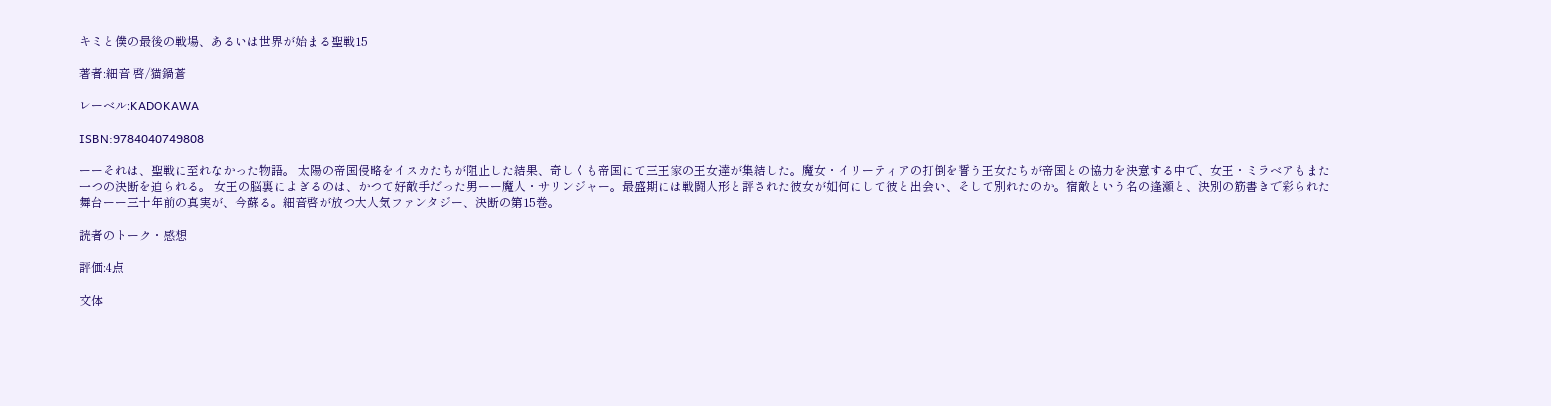キミと僕の最後の戦場、あるいは世界が始まる聖戦15

著者:細音 啓/猫鍋蒼

レーベル:KADOKAWA

ISBN:9784040749808

ーーそれは、聖戦に至れなかった物語。 太陽の帝国侵略をイスカたちが阻止した結果、奇しくも帝国にて三王家の王女達が集結した。魔女・イリーティアの打倒を誓う王女たちが帝国との協力を決意する中で、女王・ミラベアもまた一つの決断を迫られる。 女王の脳裏によぎるのは、かつて好敵手だった男ーー魔人・サリンジャー。最盛期には戦闘人形と評された彼女が如何にして彼と出会い、そして別れたのか。宿敵という名の逢瀬と、決別の筋書きで彩られた舞台ーー三十年前の真実が、今蘇る。細音啓が放つ大人気ファンタジー、決断の第15巻。

読者のトーク・感想

評価:4点

文体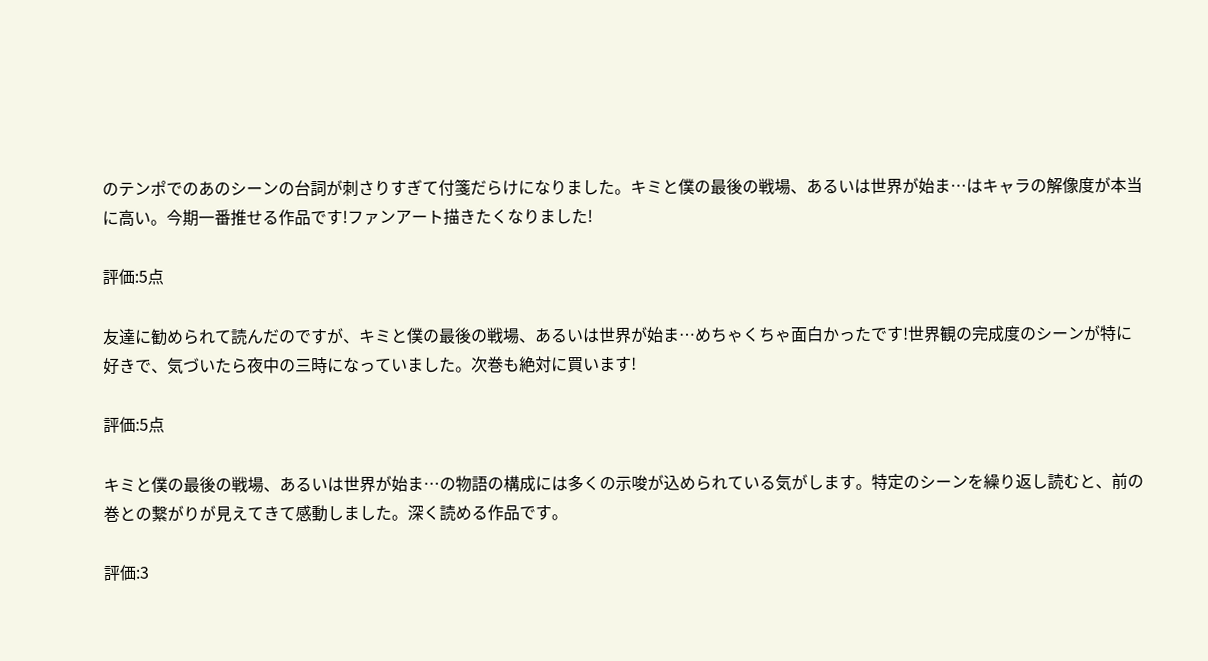のテンポでのあのシーンの台詞が刺さりすぎて付箋だらけになりました。キミと僕の最後の戦場、あるいは世界が始ま…はキャラの解像度が本当に高い。今期一番推せる作品です!ファンアート描きたくなりました!

評価:5点

友達に勧められて読んだのですが、キミと僕の最後の戦場、あるいは世界が始ま…めちゃくちゃ面白かったです!世界観の完成度のシーンが特に好きで、気づいたら夜中の三時になっていました。次巻も絶対に買います!

評価:5点

キミと僕の最後の戦場、あるいは世界が始ま…の物語の構成には多くの示唆が込められている気がします。特定のシーンを繰り返し読むと、前の巻との繋がりが見えてきて感動しました。深く読める作品です。

評価:3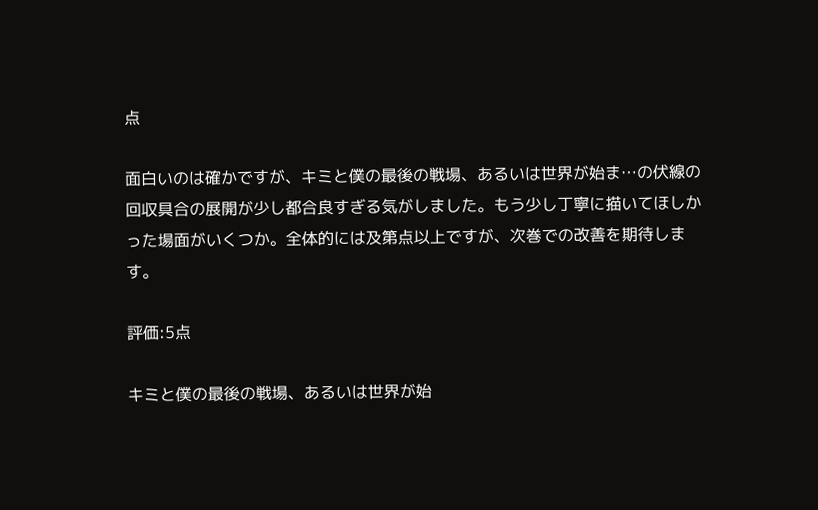点

面白いのは確かですが、キミと僕の最後の戦場、あるいは世界が始ま…の伏線の回収具合の展開が少し都合良すぎる気がしました。もう少し丁寧に描いてほしかった場面がいくつか。全体的には及第点以上ですが、次巻での改善を期待します。

評価:5点

キミと僕の最後の戦場、あるいは世界が始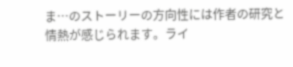ま…のストーリーの方向性には作者の研究と情熱が感じられます。ライ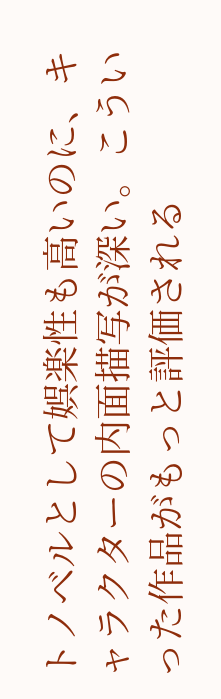トノベルとして娯楽性も高いのに、キャラクターの内面描写が深い。こういった作品がもっと評価される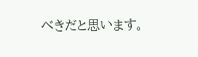べきだと思います。